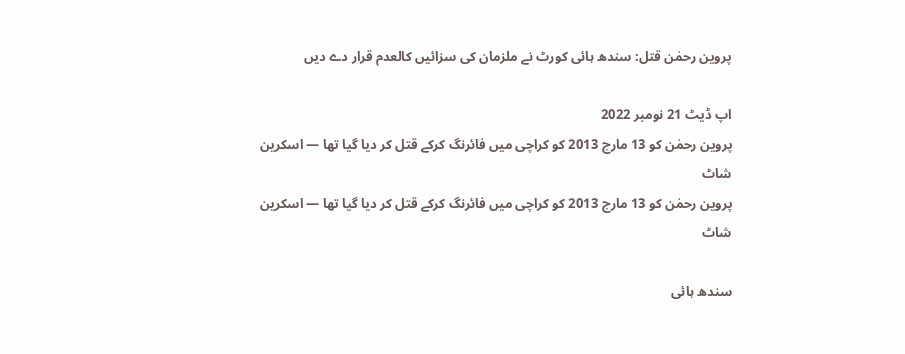پروین رحمٰن قتل: سندھ ہائی کورٹ نے ملزمان کی سزائیں کالعدم قرار دے دیں

اپ ڈیٹ 21 نومبر 2022
پروین رحمٰن کو 13 مارچ 2013 کو کراچی میں فائرنگ کرکے قتل کر دیا گیا تھا — اسکرین شاٹ
پروین رحمٰن کو 13 مارچ 2013 کو کراچی میں فائرنگ کرکے قتل کر دیا گیا تھا — اسکرین شاٹ

سندھ ہائی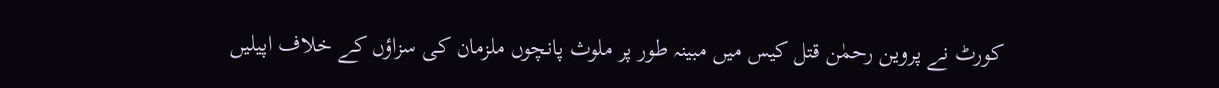کورٹ نے پروین رحمٰن قتل کیس میں مبینہ طور پر ملوث پانچوں ملزمان کی سزاؤں کے خلاف اپیلیں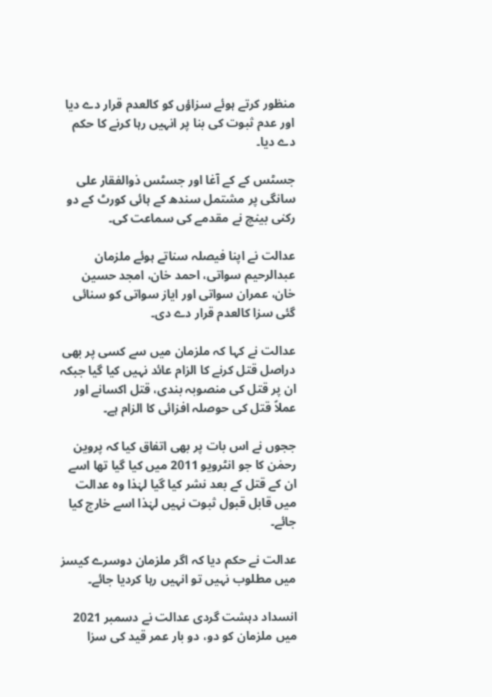منظور کرتے ہوئے سزاؤں کو کالعدم قرار دے دیا اور عدم ثبوت کی بنا پر انہیں رہا کرنے کا حکم دے دیا۔

جسٹس کے کے آغا اور جسٹس ذوالفقار علی سانگی پر مشتمل سندھ کے ہائی کورٹ کے دو رکنی بینچ نے مقدمے کی سماعت کی۔

عدالت نے اپنا فیصلہ سناتے ہوئے ملزمان عبدالرحیم سواتی، احمد خان، امجد حسین خان، عمران سواتی اور ایاز سواتی کو سنائی گئی سزا کالعدم قرار دے دی۔

عدالت نے کہا کہ ملزمان میں سے کسی پر بھی دراصل قتل کرنے کا الزام عائد نہیں کیا گیا جبکہ ان پر قتل کی منصوبہ بندی، قتل اکسانے اور عملاً قتل کی حوصلہ افزائی کا الزام ہے۔

ججوں نے اس بات پر بھی اتفاق کیا کہ پروین رحمٰن کا جو انٹرویو 2011 میں کیا گیا تھا اسے ان کے قتل کے بعد نشر کیا گیا لہٰذا وہ عدالت میں قابل قبول ثبوت نہیں لہٰذا اسے خارج کیا جائے۔

عدالت نے حکم دیا کہ اگر ملزمان دوسرے کیسز میں مطلوب نہیں تو انہیں رہا کردیا جائے۔

انسداد دہشت گردی عدالت نے دسمبر 2021 میں ملزمان کو دو، دو بار عمر قید کی سزا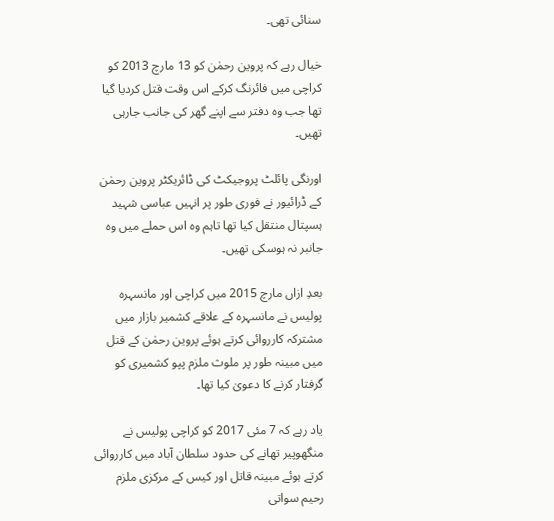سنائی تھی۔

خیال رہے کہ پروین رحمٰن کو 13 مارچ 2013 کو کراچی میں فائرنگ کرکے اس وقت قتل کردیا گیا تھا جب وہ دفتر سے اپنے گھر کی جانب جارہی تھیں۔

اورنگی پائلٹ پروجیکٹ کی ڈائریکٹر پروین رحمٰن کے ڈرائیور نے فوری طور پر انہیں عباسی شہید ہسپتال منتقل کیا تھا تاہم وہ اس حملے میں وہ جانبر نہ ہوسکی تھیں۔

بعدِ ازاں مارچ 2015 میں کراچی اور مانسہرہ پولیس نے مانسہرہ کے علاقے کشمیر بازار میں مشترکہ کارروائی کرتے ہوئے پروین رحمٰن کے قتل میں مبینہ طور پر ملوث ملزم پپو کشمیری کو گرفتار کرنے کا دعویٰ کیا تھا۔

یاد رہے کہ 7 مئی 2017 کو کراچی پولیس نے منگھوپیر تھانے کی حدود سلطان آباد میں کارروائی کرتے ہوئے مبینہ قاتل اور کیس کے مرکزی ملزم رحیم سواتی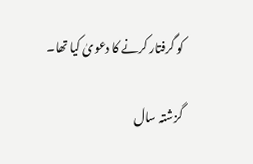کو گرفتار کرنے کا دعویٰ کیا تھا۔

گزشتہ سال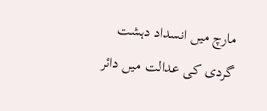مارچ میں انسداد دہشت گردی کی عدالت میں دائر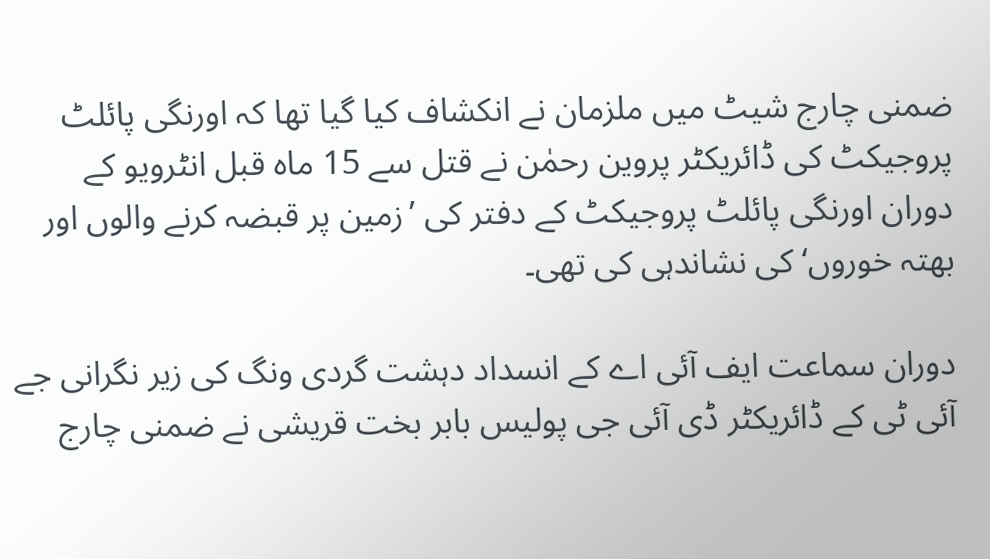ضمنی چارج شیٹ میں ملزمان نے انکشاف کیا گیا تھا کہ اورنگی پائلٹ پروجیکٹ کی ڈائریکٹر پروین رحمٰن نے قتل سے 15 ماہ قبل انٹرویو کے دوران اورنگی پائلٹ پروجیکٹ کے دفتر کی ’زمین پر قبضہ کرنے والوں اور بھتہ خوروں‘ کی نشاندہی کی تھی۔

دوران سماعت ایف آئی اے کے انسداد دہشت گردی ونگ کی زیر نگرانی جے آئی ٹی کے ڈائریکٹر ڈی آئی جی پولیس بابر بخت قریشی نے ضمنی چارج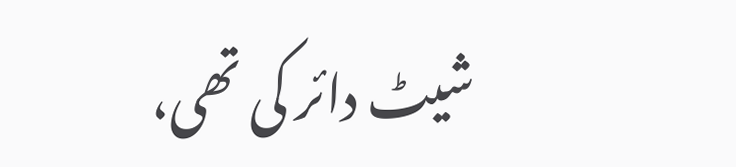شیٹ دائر کی تھی،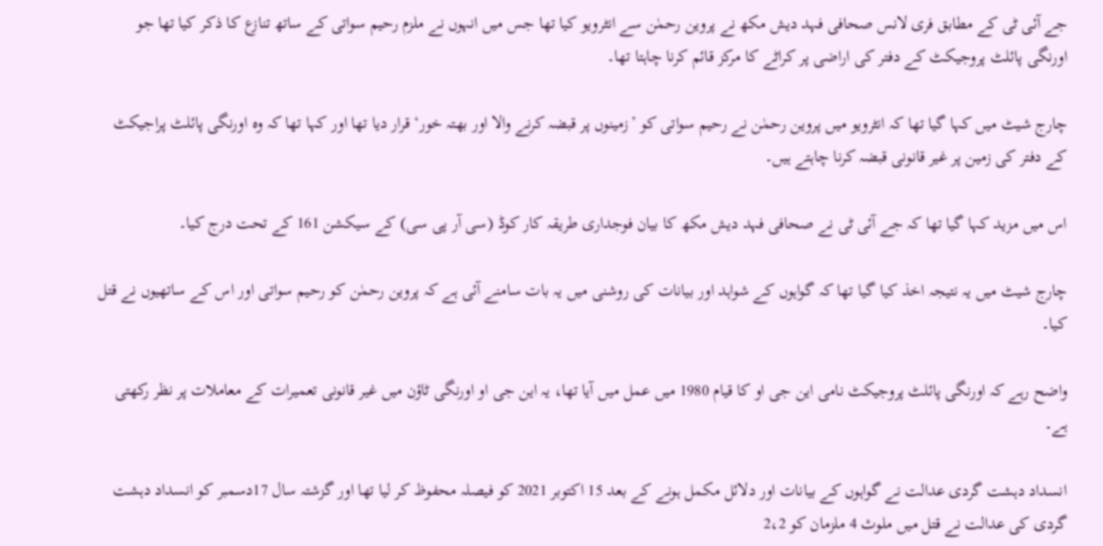جے آئی ٹی کے مطابق فری لانس صحافی فہد دیش مکھ نے پروین رحمٰن سے انٹرویو کیا تھا جس میں انہوں نے ملزم رحیم سواتی کے ساتھ تنازع کا ذکر کیا تھا جو اورنگی پائلٹ پروجیکٹ کے دفتر کی اراضی پر کراٹے کا مرکز قائم کرنا چاہتا تھا۔

چارج شیٹ میں کہا گیا تھا کہ انٹرویو میں پروین رحمٰن نے رحیم سواتی کو ’زمینوں پر قبضہ کرنے والا اور بھتہ خور‘ قرار دیا تھا اور کہا تھا کہ وہ اورنگی پائلٹ پراجیکٹ کے دفتر کی زمین پر غیر قانونی قبضہ کرنا چاہتے ہیں۔

اس میں مزید کہا گیا تھا کہ جے آئی ٹی نے صحافی فہد دیش مکھ کا بیان فوجداری طریقہ کار کوڈ (سی آر پی سی) کے سیکشن 161 کے تحت درج کیا۔

چارج شیٹ میں یہ نتیجہ اخذ کیا گیا تھا کہ گواہوں کے شواہد اور بیانات کی روشنی میں یہ بات سامنے آئی ہے کہ پروین رحمٰن کو رحیم سواتی اور اس کے ساتھیوں نے قتل کیا۔

واضح رہے کہ اورنگی پائلٹ پروجیکٹ نامی این جی او کا قیام 1980 میں عمل میں آیا تھا، یہ این جی او اورنگی ٹاؤن میں غیر قانونی تعمیرات کے معاملات پر نظر رکھتی ہے۔

انسداد دہشت گردی عدالت نے گواہوں کے بیانات اور دلائل مکمل ہونے کے بعد 15 اکتوبر 2021 کو فیصلہ محفوظ کر لیا تھا اور گزشتہ سال 17دسمبر کو انسداد دہشت گردی کی عدالت نے قتل میں ملوث 4 ملزمان کو 2،2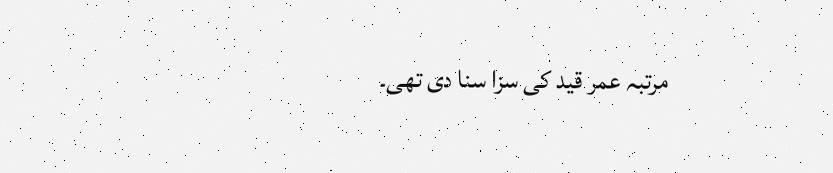مرتبہ عمر قید کی سزا سنا دی تھی۔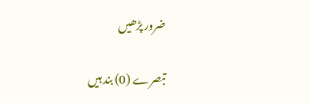ضرور پڑھیں

تبصرے (0) بند ہیں